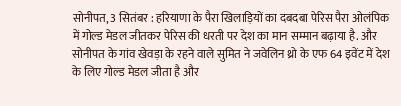सोनीपत, 3 सितंबर : हरियाणा के पैरा खिलाड़ियों का दबदबा पेरिस पैरा ओलंपिक में गोल्ड मेडल जीतकर पेरिस की धरती पर देश का मान सम्मान बढ़ाया है. और सोनीपत के गांव खेवड़ा के रहने वाले सुमित ने जवेलिन थ्रो के एफ 64 इवेंट में देश के लिए गोल्ड मेडल जीता है और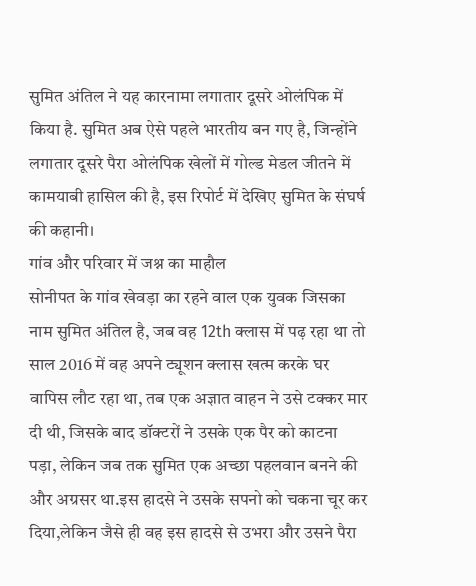सुमित अंतिल ने यह कारनामा लगातार दूसरे ओलंपिक में किया है. सुमित अब ऐसे पहले भारतीय बन गए है, जिन्होंने लगातार दूसरे पैरा ओलंपिक खेलों में गोल्ड मेडल जीतने में कामयाबी हासिल की है, इस रिपोर्ट में देखिए सुमित के संघर्ष की कहानी।
गांव और परिवार में जश्न का माहौल
सोनीपत के गांव खेवड़ा का रहने वाल एक युवक जिसका नाम सुमित अंतिल है, जब वह 12th क्लास में पढ़ रहा था तो साल 2016 में वह अपने ट्यूशन क्लास खत्म करके घर वापिस लौट रहा था, तब एक अज्ञात वाहन ने उसे टक्कर मार दी थी, जिसके बाद डॉक्टरों ने उसके एक पैर को काटना पड़ा, लेकिन जब तक सुमित एक अच्छा पहलवान बनने की और अग्रसर था.इस हादसे ने उसके सपनो को चकना चूर कर दिया,लेकिन जैसे ही वह इस हादसे से उभरा और उसने पैरा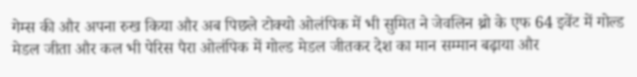गेम्स की और अपना रुख किया और अब पिछले टोक्यो ओलंपिक में भी सुमित ने जेवलिन थ्रो के एफ 64 इवेंट में गोल्ड मेडल जीता और कल भी पेरिस पैरा ओलंपिक में गोल्ड मेडल जीतकर देश का मान सम्मान बढ़ाया और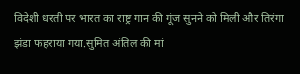विदेशी धरती पर भारत का राष्ट्र गान की गूंज सुनने को मिली और तिरंगा झंडा फहराया गया.सुमित अंतिल की मां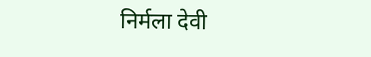निर्मला देवी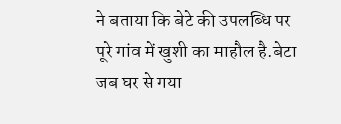ने बताया कि बेटे की उपलब्धि पर पूरे गांव में खुशी का माहौल है.बेटा जब घर से गया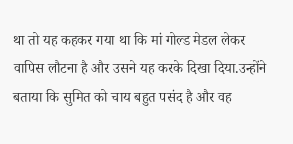था तो यह कहकर गया था कि मां गोल्ड मेडल लेकर वापिस लौटना है और उसने यह करके दिखा दिया.उन्होंने बताया कि सुमित को चाय बहुत पसंद है और वह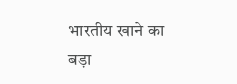भारतीय खाने का बड़ा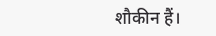शौकीन हैं।